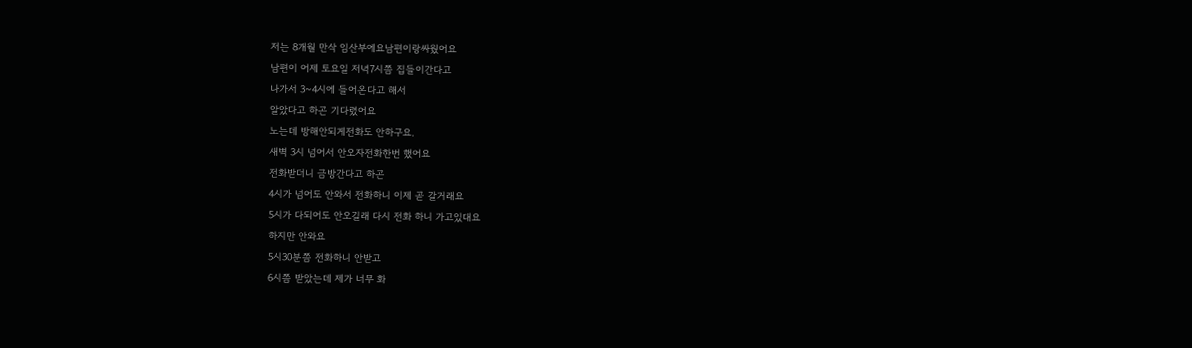저는 8개월 만삭 임산부에요남편이랑싸웠어요
남편이 어제 토요일 저녁7시쯤 집들이간다고
나가서 3~4시에 들어온다고 해서
알았다고 하곤 기다렸어요
노는데 방해안되게전화도 안하구요.
새벽 3시 넘어서 안오자전화한번 했어요
전화받더니 금방간다고 하곤
4시가 넘어도 안와서 전화하니 이제 곧 갈거래요
5시가 다되어도 안오길래 다시 전화 하니 가고있대요
하지만 안와요
5시30분쯤 전화하니 안받고
6시쯤 받았는데 제가 너무 화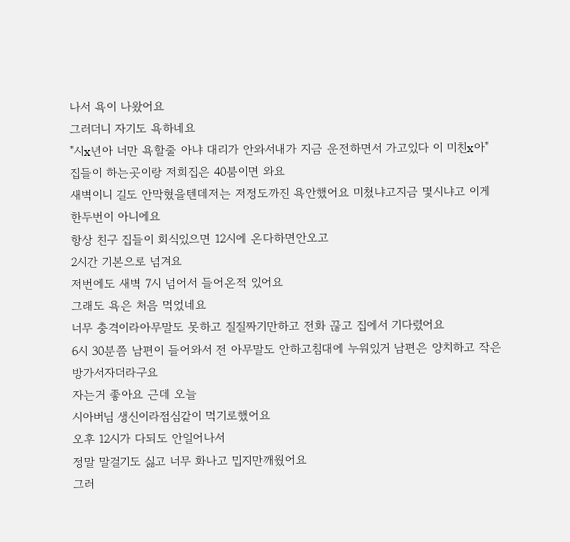나서 욕이 나왔어요
그러더니 자기도 욕하네요
"시x년아 너만 욕할줄 아냐 대리가 안와서내가 지금 운전하면서 가고있다 이 미친x아"
집들이 하는곳이랑 저희집은 40붐이면 와요
새벽이니 길도 안막혔을텐데저는 저정도까진 욕안했어요 미쳤냐고지금 몇시냐고 이게 한두번이 아니에요
항상 친구 집들이 회식있으면 12시에 온다하면안오고
2시간 기본으로 넘겨요
저번에도 새벽 7시 넘어서 들어온적 있어요
그래도 욕은 처음 먹었네요
너무 충격이라아무말도 못하고 질질짜기만하고 전화 끊고 집에서 기다렸어요
6시 30분쯤 남편이 들어와서 전 아무말도 안하고침대에 누워있거 남편은 양치하고 작은방가서자더라구요
자는거 좋아요 근데 오늘
시아버님 생신이라점심같이 먹기로했어요
오후 12시가 다되도 안일어나서
정말 말걸기도 싫고 너무 화나고 밉지만깨웠어요
그러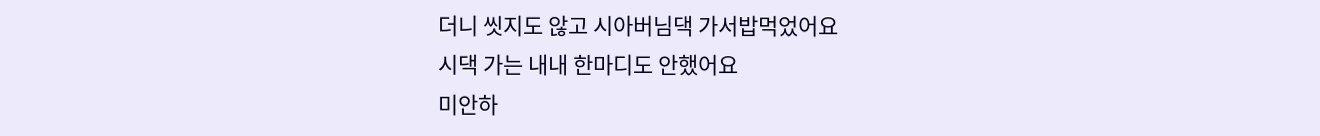더니 씻지도 않고 시아버님댁 가서밥먹었어요
시댁 가는 내내 한마디도 안했어요
미안하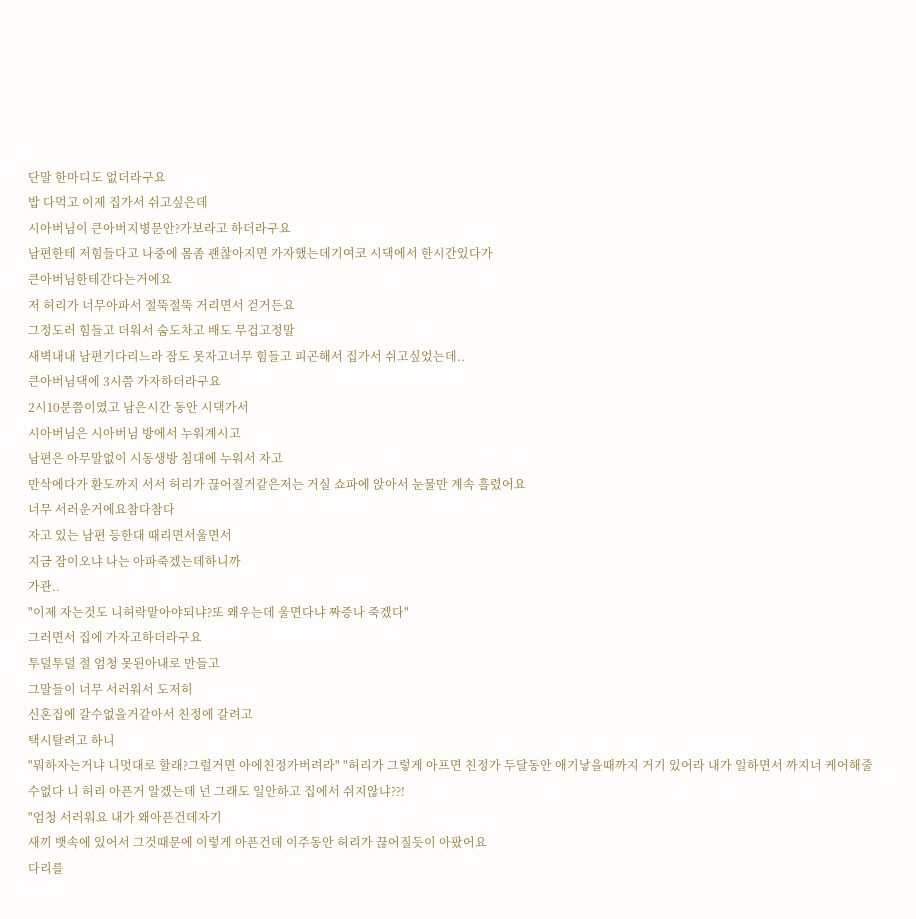단말 한마디도 없더라구요
밥 다먹고 이제 집가서 쉬고싶은데
시아버님이 큰아버지병문안?가보라고 하더라구요
남편한테 저힘들다고 나중에 몸좀 괜찮아지면 가자했는데기여코 시댁에서 한시간있다가
큰아버님한테간다는거에요
저 허리가 너무아파서 절뚝절뚝 거리면서 걷거든요
그정도러 힘들고 더워서 숨도차고 배도 무겁고정말
새벽내내 남편기다리느라 잠도 못자고너무 힘들고 피곤해서 집가서 쉬고싶었는데..
큰아버님댁에 3시쯤 가자하더라구요
2시10분쯤이였고 남은시간 동안 시댁가서
시아버님은 시아버님 방에서 누워계시고
남편은 아무말없이 시동생방 침대에 누워서 자고
만삭에다가 환도까지 서서 허리가 끊어질거같은저는 거실 쇼파에 앉아서 눈물만 계속 흘렸어요
너무 서러운거에요참다참다
자고 있는 남편 등한대 때리면서울면서
지금 잠이오냐 나는 아파죽겠는데하니까
가관..
"이제 자는것도 니허락맡아야되냐?또 왜우는데 울면다냐 짜증나 죽겠다"
그러면서 집에 가자고하더라구요
투덜투덜 절 엄청 못된아내로 만들고
그말들이 너무 서러워서 도저히
신혼집에 갈수없을거같아서 친정에 갈려고
택시탈려고 하니
"뭐하자는거냐 니멋대로 할래?그럴거면 아에친정가버려라" "허리가 그렇게 아프면 친정가 두달동안 애기낳을때까지 거기 있어라 내가 일하면서 까지너 케어해줄수없다 니 허리 아픈거 알겠는데 넌 그래도 일안하고 집에서 쉬지않냐??!
"엄청 서러워요 내가 왜아픈건데자기
새끼 뱃속에 있어서 그것때문에 이렇게 아픈건데 이주동안 허리가 끊어질듯이 아팠어요
다리를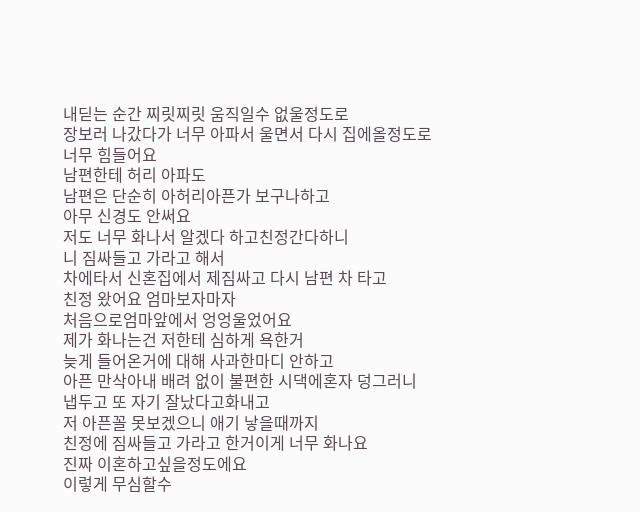내딛는 순간 찌릿찌릿 움직일수 없울정도로
장보러 나갔다가 너무 아파서 울면서 다시 집에올정도로
너무 힘들어요
남편한테 허리 아파도
남편은 단순히 아허리아픈가 보구나하고
아무 신경도 안써요
저도 너무 화나서 알겠다 하고친정간다하니
니 짐싸들고 가라고 해서
차에타서 신혼집에서 제짐싸고 다시 남편 차 타고
친정 왔어요 엄마보자마자
처음으로엄마앞에서 엉엉울었어요
제가 화나는건 저한테 심하게 욕한거
늦게 들어온거에 대해 사과한마디 안하고
아픈 만삭아내 배려 없이 불편한 시댁에혼자 덩그러니
냅두고 또 자기 잘났다고화내고
저 아픈꼴 못보겠으니 애기 낳을때까지
친정에 짐싸들고 가라고 한거이게 너무 화나요
진짜 이혼하고싶을정도에요
이렇게 무심할수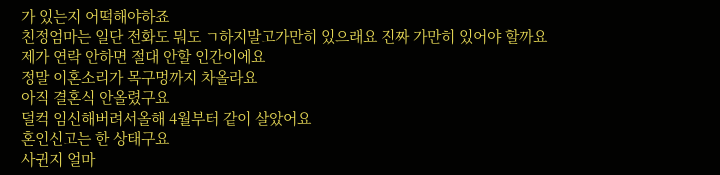가 있는지 어떡해야하죠
친정엄마는 일단 전화도 뭐도 ㄱ하지말고가만히 있으래요 진짜 가만히 있어야 할까요
제가 연락 안하면 절대 안할 인간이에요
정말 이혼소리가 목구멍까지 차올라요
아직 결혼식 안올렸구요
덜컥 임신해버려서올해 4월부터 같이 살았어요
혼인신고는 한 상태구요
사귄지 얼마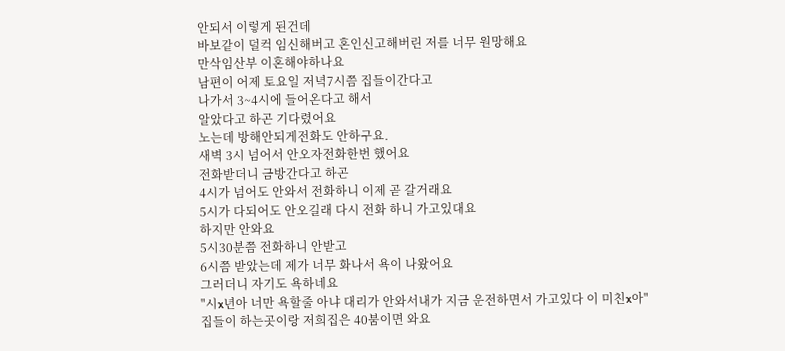안되서 이렇게 된건데
바보같이 덜컥 임신해버고 혼인신고해버린 저를 너무 원망해요
만삭임산부 이혼해야하나요
남편이 어제 토요일 저녁7시쯤 집들이간다고
나가서 3~4시에 들어온다고 해서
알았다고 하곤 기다렸어요
노는데 방해안되게전화도 안하구요.
새벽 3시 넘어서 안오자전화한번 했어요
전화받더니 금방간다고 하곤
4시가 넘어도 안와서 전화하니 이제 곧 갈거래요
5시가 다되어도 안오길래 다시 전화 하니 가고있대요
하지만 안와요
5시30분쯤 전화하니 안받고
6시쯤 받았는데 제가 너무 화나서 욕이 나왔어요
그러더니 자기도 욕하네요
"시x년아 너만 욕할줄 아냐 대리가 안와서내가 지금 운전하면서 가고있다 이 미친x아"
집들이 하는곳이랑 저희집은 40붐이면 와요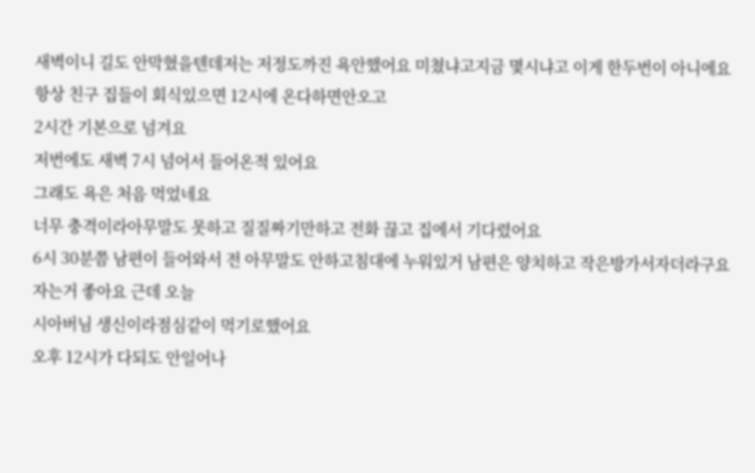새벽이니 길도 안막혔을텐데저는 저정도까진 욕안했어요 미쳤냐고지금 몇시냐고 이게 한두번이 아니에요
항상 친구 집들이 회식있으면 12시에 온다하면안오고
2시간 기본으로 넘겨요
저번에도 새벽 7시 넘어서 들어온적 있어요
그래도 욕은 처음 먹었네요
너무 충격이라아무말도 못하고 질질짜기만하고 전화 끊고 집에서 기다렸어요
6시 30분쯤 남편이 들어와서 전 아무말도 안하고침대에 누워있거 남편은 양치하고 작은방가서자더라구요
자는거 좋아요 근데 오늘
시아버님 생신이라점심같이 먹기로했어요
오후 12시가 다되도 안일어나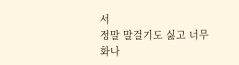서
정말 말걸기도 싫고 너무 화나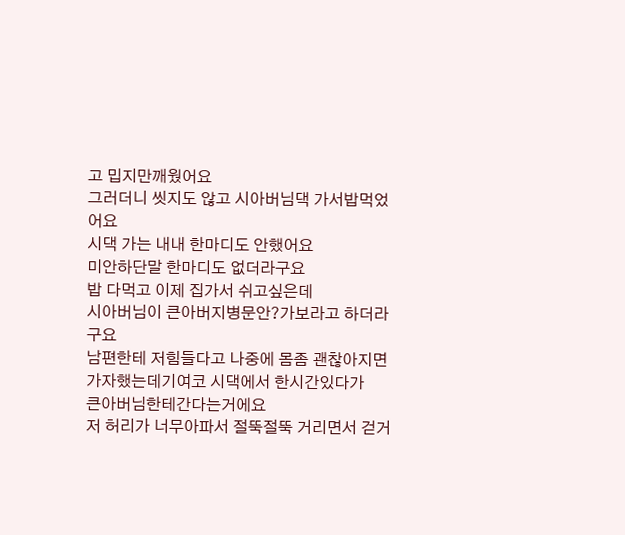고 밉지만깨웠어요
그러더니 씻지도 않고 시아버님댁 가서밥먹었어요
시댁 가는 내내 한마디도 안했어요
미안하단말 한마디도 없더라구요
밥 다먹고 이제 집가서 쉬고싶은데
시아버님이 큰아버지병문안?가보라고 하더라구요
남편한테 저힘들다고 나중에 몸좀 괜찮아지면 가자했는데기여코 시댁에서 한시간있다가
큰아버님한테간다는거에요
저 허리가 너무아파서 절뚝절뚝 거리면서 걷거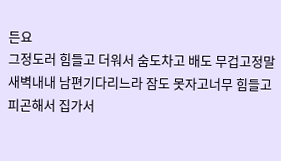든요
그정도러 힘들고 더워서 숨도차고 배도 무겁고정말
새벽내내 남편기다리느라 잠도 못자고너무 힘들고 피곤해서 집가서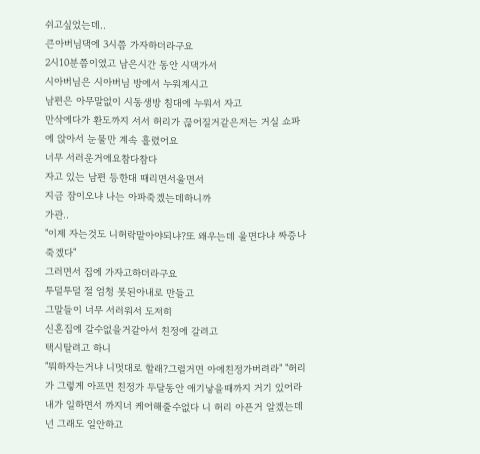쉬고싶었는데..
큰아버님댁에 3시쯤 가자하더라구요
2시10분쯤이였고 남은시간 동안 시댁가서
시아버님은 시아버님 방에서 누워계시고
남편은 아무말없이 시동생방 침대에 누워서 자고
만삭에다가 환도까지 서서 허리가 끊어질거같은저는 거실 쇼파에 앉아서 눈물만 계속 흘렸어요
너무 서러운거에요참다참다
자고 있는 남편 등한대 때리면서울면서
지금 잠이오냐 나는 아파죽겠는데하니까
가관..
"이제 자는것도 니허락맡아야되냐?또 왜우는데 울면다냐 짜증나 죽겠다"
그러면서 집에 가자고하더라구요
투덜투덜 절 엄청 못된아내로 만들고
그말들이 너무 서러워서 도저히
신혼집에 갈수없을거같아서 친정에 갈려고
택시탈려고 하니
"뭐하자는거냐 니멋대로 할래?그럴거면 아에친정가버려라" "허리가 그렇게 아프면 친정가 두달동안 애기낳을때까지 거기 있어라 내가 일하면서 까지너 케어해줄수없다 니 허리 아픈거 알겠는데 넌 그래도 일안하고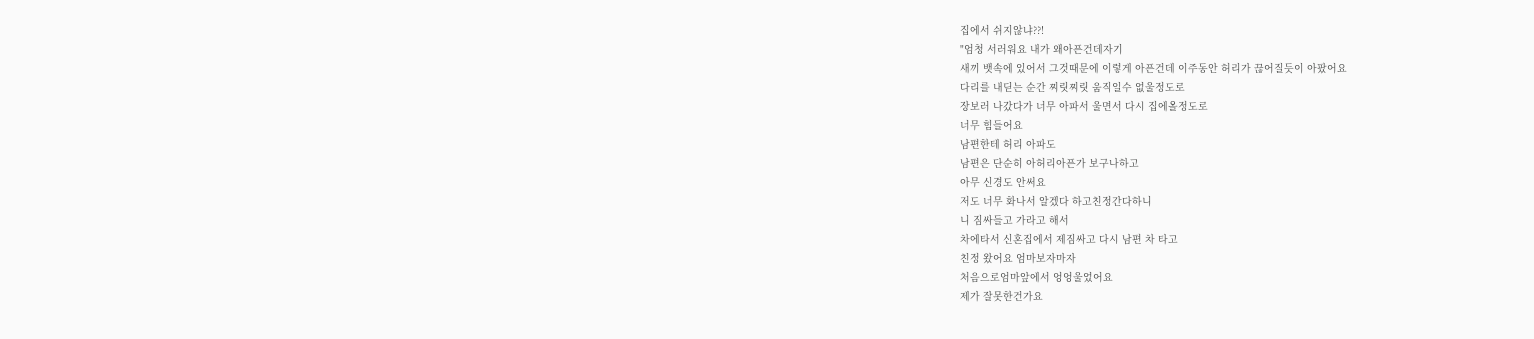집에서 쉬지않냐??!
"엄청 서러워요 내가 왜아픈건데자기
새끼 뱃속에 있어서 그것때문에 이렇게 아픈건데 이주동안 허리가 끊어질듯이 아팠어요
다리를 내딛는 순간 찌릿찌릿 움직일수 없울정도로
장보러 나갔다가 너무 아파서 울면서 다시 집에올정도로
너무 힘들어요
남편한테 허리 아파도
남편은 단순히 아허리아픈가 보구나하고
아무 신경도 안써요
저도 너무 화나서 알겠다 하고친정간다하니
니 짐싸들고 가라고 해서
차에타서 신혼집에서 제짐싸고 다시 남편 차 타고
친정 왔어요 엄마보자마자
처음으로엄마앞에서 엉엉울었어요
제가 잘못한건가요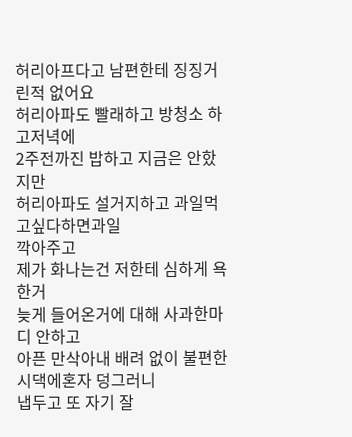허리아프다고 남편한테 징징거린적 없어요
허리아파도 빨래하고 방청소 하고저녁에
2주전까진 밥하고 지금은 안핬지만
허리아파도 설거지하고 과일먹고싶다하면과일
깍아주고
제가 화나는건 저한테 심하게 욕한거
늦게 들어온거에 대해 사과한마디 안하고
아픈 만삭아내 배려 없이 불편한 시댁에혼자 덩그러니
냅두고 또 자기 잘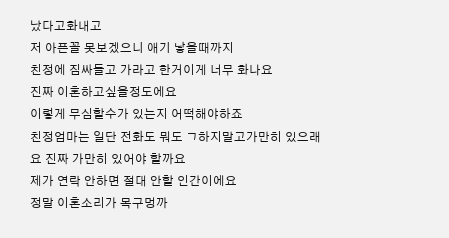났다고화내고
저 아픈꼴 못보겠으니 애기 낳을때까지
친정에 짐싸들고 가라고 한거이게 너무 화나요
진짜 이혼하고싶을정도에요
이렇게 무심할수가 있는지 어떡해야하죠
친정엄마는 일단 전화도 뭐도 ㄱ하지말고가만히 있으래요 진짜 가만히 있어야 할까요
제가 연락 안하면 절대 안할 인간이에요
정말 이혼소리가 목구멍까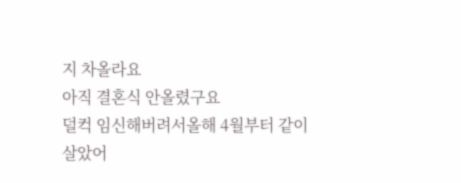지 차올라요
아직 결혼식 안올렸구요
덜컥 임신해버려서올해 4월부터 같이 살았어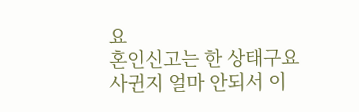요
혼인신고는 한 상태구요
사귄지 얼마 안되서 이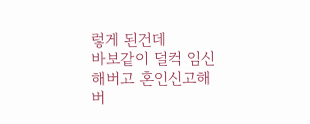렇게 된건데
바보같이 덜컥 임신해버고 혼인신고해버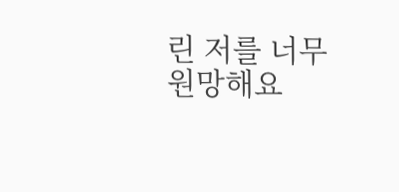린 저를 너무 원망해요